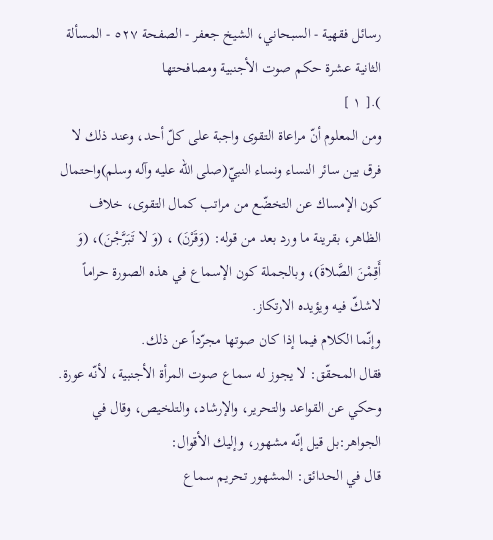رسائل فقهية - السبحاني، الشيخ جعفر - الصفحة ٥٢٧ - المسألة الثانية عشرة حكم صوت الأجنبية ومصافحتها
).[ ١ ]
ومن المعلوم أنّ مراعاة التقوى واجبة على كلّ أحد، وعند ذلك لا فرق بين سائر النساء ونساء النبيّ(صلى الله عليه وآله وسلم)واحتمال كون الإمساك عن التخضّع من مراتب كمال التقوى، خلاف الظاهر، بقرينة ما ورد بعد من قوله: (وَقَرْنَ) ، (وَ لا تَبَرَّجْنَ)، (وَ أَقِمْنَ الصَّلاةَ)، وبالجملة كون الإسماع في هذه الصورة حراماً لاشكّ فيه ويؤيده الارتكاز.
وإنّما الكلام فيما إذا كان صوتها مجرّداً عن ذلك.
فقال المحقّق: لا يجوز له سماع صوت المرأة الأجنبية، لأنّه عورة. وحكي عن القواعد والتحرير، والإرشاد، والتلخيص، وقال في الجواهر:بل قيل إنّه مشهور، وإليك الأقوال:
قال في الحدائق: المشهور تحريم سماع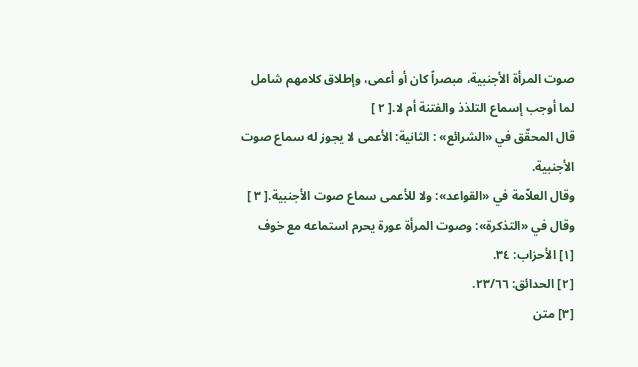صوت المرأة الأجنبية، مبصراً كان أو أعمى، وإطلاق كلامهم شامل لما أوجب إسماع التلذذ والفتنة أم لا.[ ٢ ]
قال المحقّق في «الشرائع» : الثانية: الأعمى لا يجوز له سماع صوت الأجنبية.
وقال العلاّمة في «القواعد»: ولا للأعمى سماع صوت الأجنبية.[ ٣ ]
وقال في «التذكرة»: وصوت المرأة عورة يحرم استماعه مع خوف
[١] الأحزاب: ٣٤.
[٢] الحدائق: ٢٣/٦٦.
[٣] متن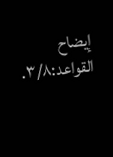إيضاح القواعد:٣/٨.